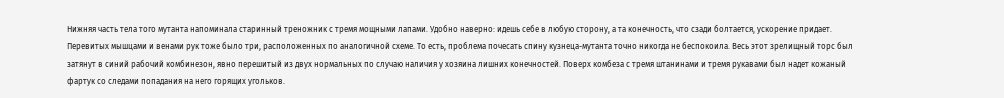Нижняя часть тела того мутанта напоминала старинный треножник с тремя мощными лапами. Удобно наверно: идешь себе в любую сторону, а та конечность, что сзади болтается, ускорение придает. Перевитых мышцами и венами рук тоже было три, расположенных по аналогичной схеме. То есть, проблема почесать спину кузнеца-мутанта точно никогда не беспокоила. Весь этот зрелищный торс был затянут в синий рабочий комбинезон, явно перешитый из двух нормальных по случаю наличия у хозяина лишних конечностей. Поверх комбеза с тремя штанинами и тремя рукавами был надет кожаный фартук со следами попадания на него горящих угольков.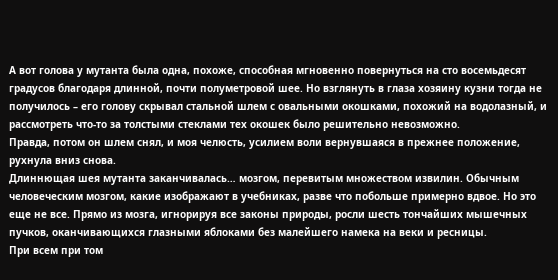А вот голова у мутанта была одна, похоже, способная мгновенно повернуться на сто восемьдесят градусов благодаря длинной, почти полуметровой шее. Но взглянуть в глаза хозяину кузни тогда не получилось – его голову скрывал стальной шлем с овальными окошками, похожий на водолазный, и рассмотреть что-то за толстыми стеклами тех окошек было решительно невозможно.
Правда, потом он шлем снял, и моя челюсть, усилием воли вернувшаяся в прежнее положение, рухнула вниз снова.
Длиннющая шея мутанта заканчивалась… мозгом, перевитым множеством извилин. Обычным человеческим мозгом, какие изображают в учебниках, разве что побольше примерно вдвое. Но это еще не все. Прямо из мозга, игнорируя все законы природы, росли шесть тончайших мышечных пучков, оканчивающихся глазными яблоками без малейшего намека на веки и ресницы.
При всем при том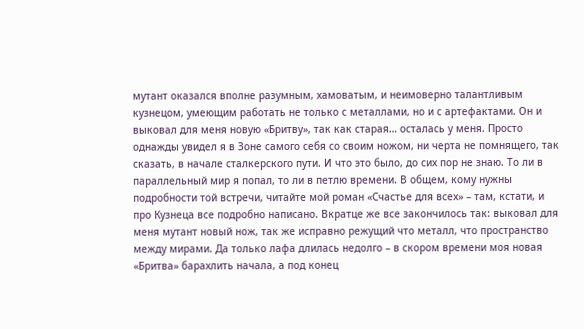мутант оказался вполне разумным, хамоватым, и неимоверно талантливым кузнецом, умеющим работать не только с металлами, но и с артефактами. Он и выковал для меня новую «Бритву», так как старая… осталась у меня. Просто однажды увидел я в Зоне самого себя со своим ножом, ни черта не помнящего, так сказать, в начале сталкерского пути. И что это было, до сих пор не знаю. То ли в параллельный мир я попал, то ли в петлю времени. В общем, кому нужны подробности той встречи, читайте мой роман «Счастье для всех» – там, кстати, и про Кузнеца все подробно написано. Вкратце же все закончилось так: выковал для меня мутант новый нож, так же исправно режущий что металл, что пространство между мирами. Да только лафа длилась недолго – в скором времени моя новая «Бритва» барахлить начала, а под конец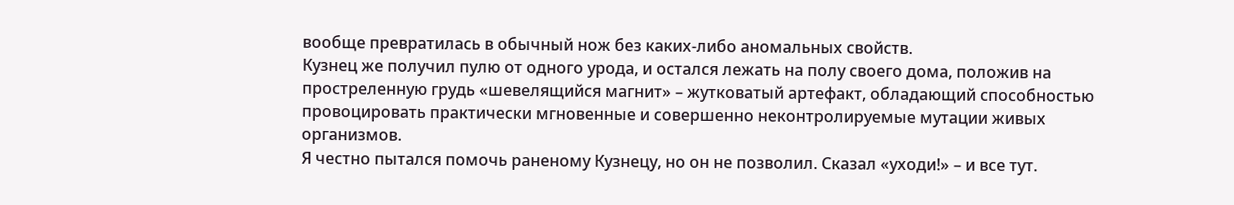вообще превратилась в обычный нож без каких-либо аномальных свойств.
Кузнец же получил пулю от одного урода, и остался лежать на полу своего дома, положив на простреленную грудь «шевелящийся магнит» – жутковатый артефакт, обладающий способностью провоцировать практически мгновенные и совершенно неконтролируемые мутации живых организмов.
Я честно пытался помочь раненому Кузнецу, но он не позволил. Сказал «уходи!» – и все тут.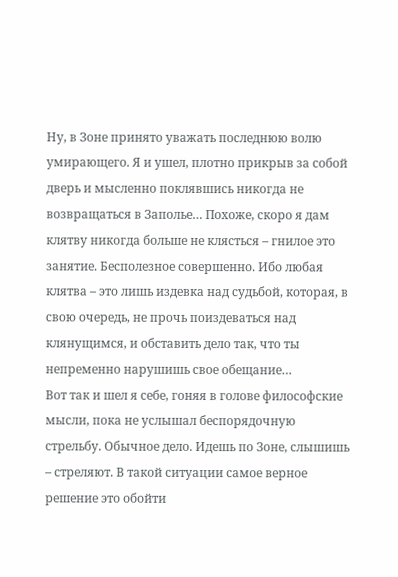Ну, в Зоне принято уважать последнюю волю умирающего. Я и ушел, плотно прикрыв за собой дверь и мысленно поклявшись никогда не возвращаться в Заполье… Похоже, скоро я дам клятву никогда больше не клясться – гнилое это занятие. Бесполезное совершенно. Ибо любая клятва – это лишь издевка над судьбой, которая, в свою очередь, не прочь поиздеваться над клянущимся, и обставить дело так, что ты непременно нарушишь свое обещание…
Вот так и шел я себе, гоняя в голове философские мысли, пока не услышал беспорядочную стрельбу. Обычное дело. Идешь по Зоне, слышишь – стреляют. В такой ситуации самое верное решение это обойти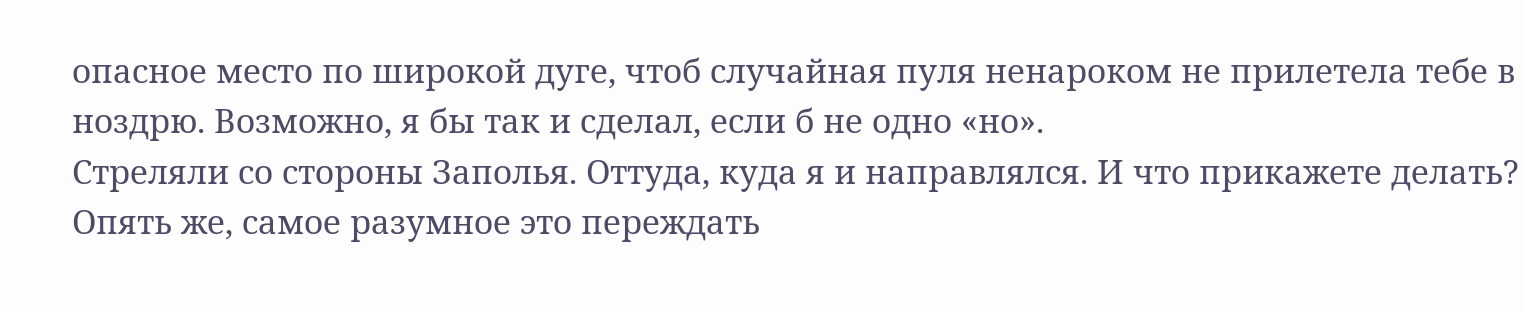опасное место по широкой дуге, чтоб случайная пуля ненароком не прилетела тебе в ноздрю. Возможно, я бы так и сделал, если б не одно «но».
Стреляли со стороны Заполья. Оттуда, куда я и направлялся. И что прикажете делать?
Опять же, самое разумное это переждать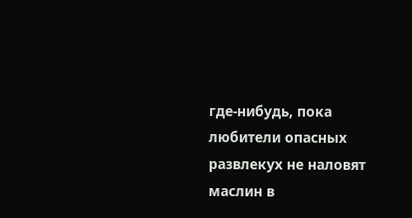где-нибудь, пока любители опасных развлекух не наловят маслин в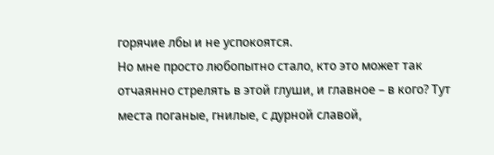горячие лбы и не успокоятся.
Но мне просто любопытно стало, кто это может так отчаянно стрелять в этой глуши, и главное – в кого? Тут места поганые, гнилые, с дурной славой,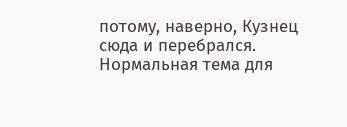потому, наверно, Кузнец сюда и перебрался. Нормальная тема для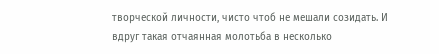творческой личности, чисто чтоб не мешали созидать. И вдруг такая отчаянная молотьба в несколько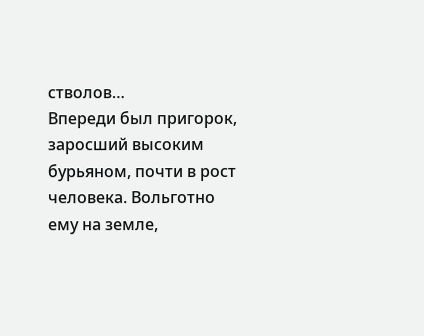стволов…
Впереди был пригорок, заросший высоким бурьяном, почти в рост человека. Вольготно ему на земле,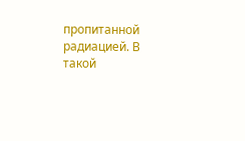пропитанной радиацией. В такой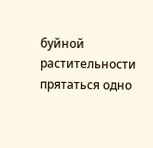буйной растительности прятаться одно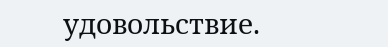удовольствие.